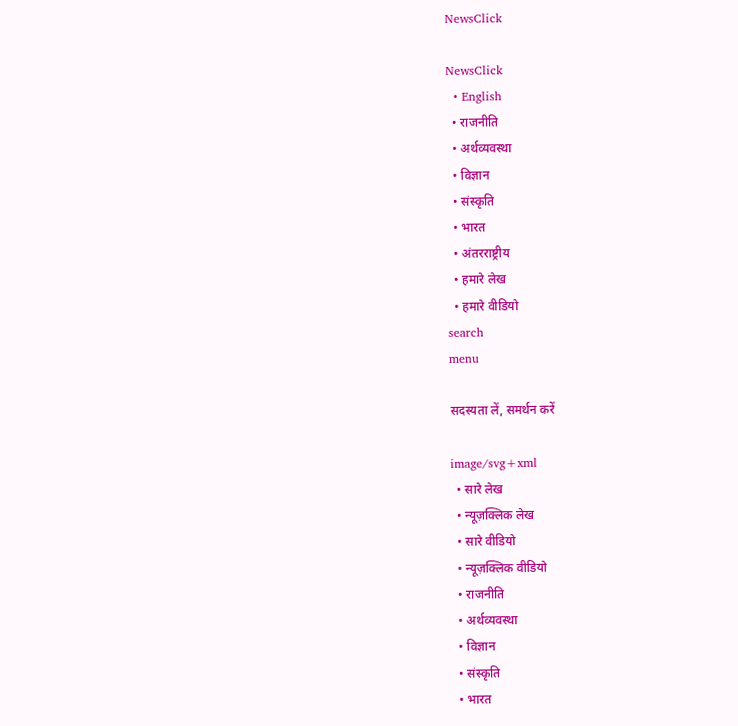NewsClick

NewsClick
  • English
  • राजनीति
  • अर्थव्यवस्था
  • विज्ञान
  • संस्कृति
  • भारत
  • अंतरराष्ट्रीय
  • हमारे लेख
  • हमारे वीडियो
search
menu

सदस्यता लें, समर्थन करें

image/svg+xml
  • सारे लेख
  • न्यूज़क्लिक लेख
  • सारे वीडियो
  • न्यूज़क्लिक वीडियो
  • राजनीति
  • अर्थव्यवस्था
  • विज्ञान
  • संस्कृति
  • भारत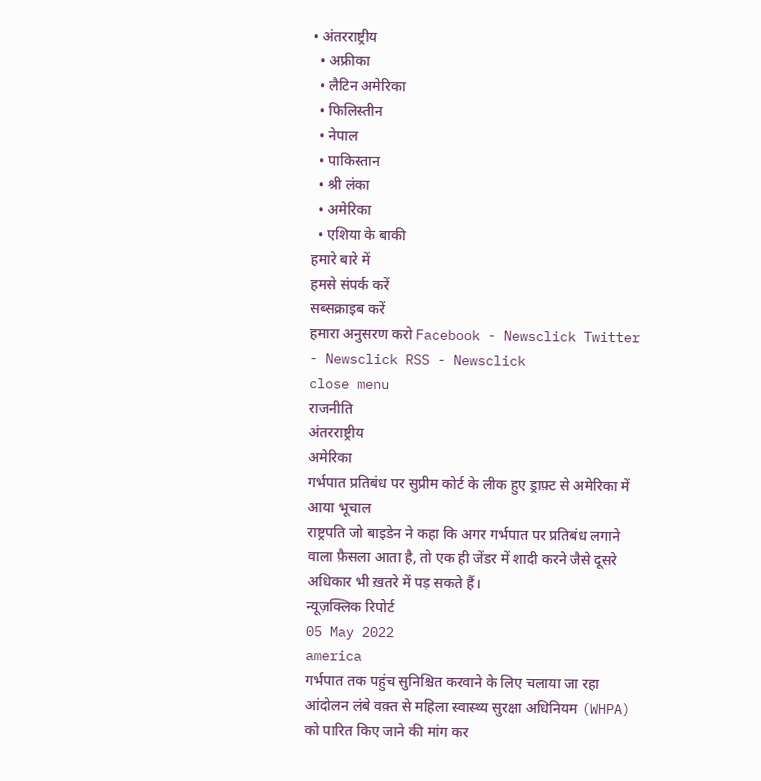• अंतरराष्ट्रीय
  • अफ्रीका
  • लैटिन अमेरिका
  • फिलिस्तीन
  • नेपाल
  • पाकिस्तान
  • श्री लंका
  • अमेरिका
  • एशिया के बाकी
हमारे बारे में
हमसे संपर्क करें
सब्सक्राइब करें
हमारा अनुसरण करो Facebook - Newsclick Twitter - Newsclick RSS - Newsclick
close menu
राजनीति
अंतरराष्ट्रीय
अमेरिका
गर्भपात प्रतिबंध पर सुप्रीम कोर्ट के लीक हुए ड्राफ़्ट से अमेरिका में आया भूचाल
राष्ट्रपति जो बाइडेन ने कहा कि अगर गर्भपात पर प्रतिबंध लगाने वाला फ़ैसला आता है, तो एक ही जेंडर में शादी करने जैसे दूसरे अधिकार भी ख़तरे में पड़ सकते हैं।
न्यूज़क्लिक रिपोर्ट
05 May 2022
america
गर्भपात तक पहुंच सुनिश्चित करवाने के लिए चलाया जा रहा आंदोलन लंबे वक़्त से महिला स्वास्थ्य सुरक्षा अधिनियम (WHPA) को पारित किए जाने की मांग कर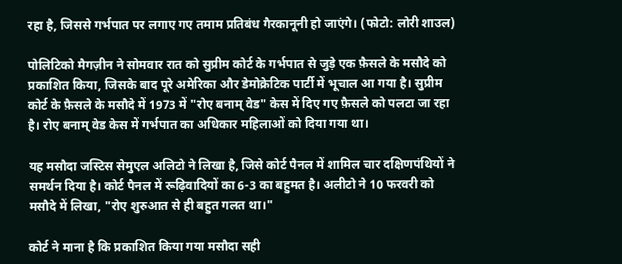रहा है, जिससे गर्भपात पर लगाए गए तमाम प्रतिबंध गैरकानूनी हो जाएंगे। (फोटो: लोरी शाउल)

पोलिटिको मैगज़ीन ने सोमवार रात को सुप्रीम कोर्ट के गर्भपात से जुड़े एक फ़ैसले के मसौदे को प्रकाशित किया, जिसके बाद पूरे अमेरिका और डेमोक्रेटिक पार्टी में भूचाल आ गया है। सुप्रीम कोर्ट के फ़ैसले के मसौदे में 1973 में "रोए बनाम् वेड" केस में दिए गए फ़ैसले को पलटा जा रहा है। रोए बनाम् वेड केस में गर्भपात का अधिकार महिलाओं को दिया गया था।

यह मसौदा जस्टिस सेमुएल अलिटो ने लिखा है, जिसे कोर्ट पैनल में शामिल चार दक्षिणपंथियों ने समर्थन दिया है। कोर्ट पैनल में रूढ़िवादियों का 6-3 का बहुमत है। अलीटो ने 10 फरवरी को मसौदे में लिखा, "रोए शुरुआत से ही बहुत गलत था।"

कोर्ट ने माना है कि प्रकाशित किया गया मसौदा सही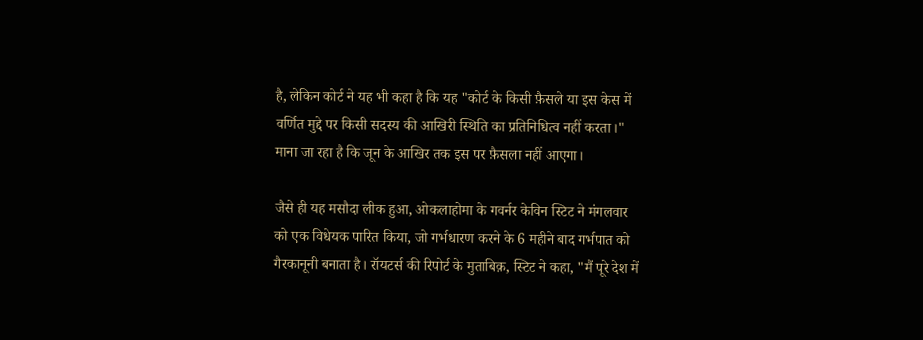है, लेकिन कोर्ट ने यह भी कहा है कि यह "कोर्ट के किसी फ़ैसले या इस केस में वर्णित मुद्दे पर किसी सदस्य की आखिरी स्थिति का प्रतिनिधित्व नहीं करता।" माना जा रहा है कि जून के आखिर तक इस पर फ़ैसला नहीं आएगा।

जैसे ही यह मसौदा लीक हुआ, ओकलाहोमा के गवर्नर केविन स्टिट ने मंगलवार को एक विधेयक पारित किया, जो गर्भधारण करने के 6 महीने बाद गर्भपात को गैरकानूनी बनाता है। रॉयटर्स की रिपोर्ट के मुताबिक़, स्टिट ने कहा, "मैं पूरे देश में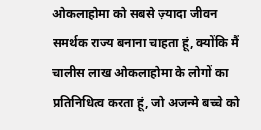ओकलाहोमा को सबसे ज़्यादा जीवन समर्थक राज्य बनाना चाहता हूं, क्योंकि मैं चालीस लाख ओकलाहोमा के लोगों का प्रतिनिधित्व करता हूं, जो अजन्मे बच्चे को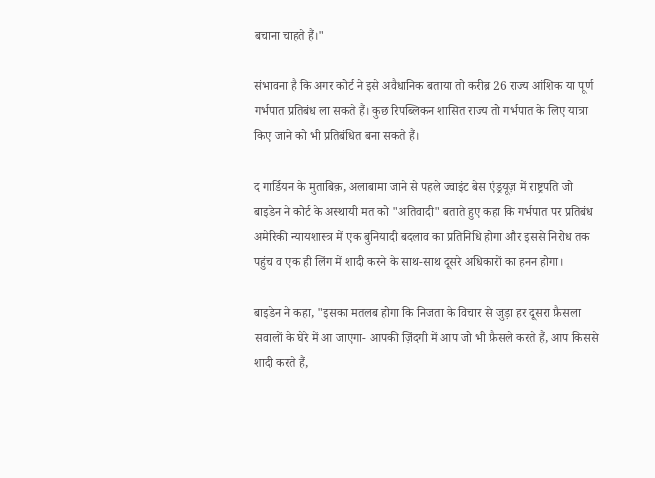बचाना चाहते हैं।"

संभावना है कि अगर कोर्ट ने इसे अवैधानिक बताया तो करीब़ 26 राज्य आंशिक या पूर्ण गर्भपात प्रतिबंध ला सकते हैं। कुछ रिपब्लिकन शासित राज्य तो गर्भपात के लिए यात्रा किए जाने को भी प्रतिबंधित बना सकते हैं।

द गार्डियन के मुताबिक़, अलाबामा जाने से पहले ज्वाइंट बेस एंड्रयूज़ में राष्ट्रपति जो बाइडेन ने कोर्ट के अस्थायी मत को "अतिवादी" बताते हुए कहा कि गर्भपात पर प्रतिबंध अमेरिकी न्यायशास्त्र में एक बुनियादी बदलाव का प्रतिनिधि होगा और इससे निरोध तक पहुंच व एक ही लिंग में शादी करने के साथ-साथ दूसरे अधिकारों का हनन होगा।

बाइडेन ने कहा, "इसका मतलब होगा कि निजता के विचार से जुड़ा हर दूसरा फ़ैसला सवालों के घेरे में आ जाएगा- आपकी ज़िंदगी में आप जो भी फ़ैसले करते हैं, आप किससे शादी करते हैं,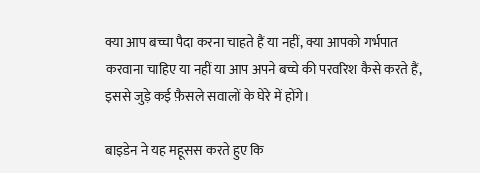क्या आप बच्चा पैदा करना चाहते हैं या नहीं, क्या आपको गर्भपात करवाना चाहिए या नहीं या आप अपने बच्चे की परवरिश कैसे करते हैं, इससे जुड़े कई फ़ैसले सवालों के घेरे में होंगे।

बाइडेन ने यह महूसस करते हुए कि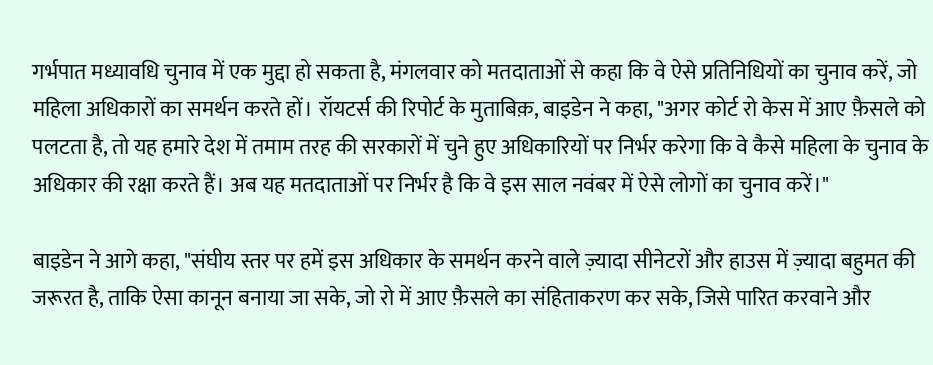गर्भपात मध्यावधि चुनाव में एक मुद्दा हो सकता है, मंगलवार को मतदाताओं से कहा कि वे ऐसे प्रतिनिधियों का चुनाव करें, जो महिला अधिकारों का समर्थन करते हों। रॉयटर्स की रिपोर्ट के मुताबिक़, बाइडेन ने कहा, "अगर कोर्ट रो केस में आए फ़ैसले को पलटता है, तो यह हमारे देश में तमाम तरह की सरकारों में चुने हुए अधिकारियों पर निर्भर करेगा कि वे कैसे महिला के चुनाव के अधिकार की रक्षा करते हैं। अब यह मतदाताओं पर निर्भर है कि वे इस साल नवंबर में ऐसे लोगों का चुनाव करें।"

बाइडेन ने आगे कहा, "संघीय स्तर पर हमें इस अधिकार के समर्थन करने वाले ज़्यादा सीनेटरों और हाउस में ज़्यादा बहुमत की जरूरत है, ताकि ऐसा कानून बनाया जा सके, जो रो में आए फ़ैसले का संहिताकरण कर सके, जिसे पारित करवाने और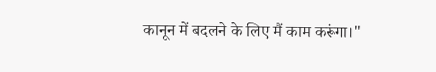कानून में बदलने के लिए मैं काम करूंगा।"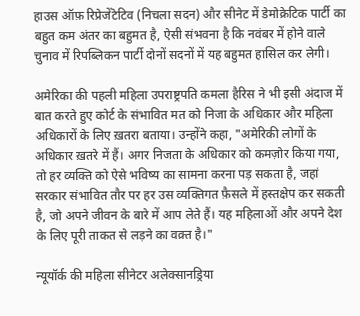हाउस ऑफ़ रिप्रेजेंटेटिव (निचला सदन) और सीनेट में डेमोक्रेटिक पार्टी का बहुत कम अंतर का बहुमत है, ऐसी संभवना है कि नवंबर में होने वाले चुनाव में रिपब्लिकन पार्टी दोनों सदनों में यह बहुमत हासिल कर लेगी।

अमेरिका की पहली महिला उपराष्ट्रपति कमला हैरिस ने भी इसी अंदाज में बात करते हुए कोर्ट के संभावित मत को निजा के अधिकार और महिला अधिकारों के लिए ख़तरा बताया। उन्होंने कहा, "अमेरिकी लोगों के अधिकार ख़तरे में हैं। अगर निजता के अधिकार को कमज़ोर किया गया, तो हर व्यक्ति को ऐसे भविष्य का सामना करना पड़ सकता है, जहां सरकार संभावित तौर पर हर उस व्यक्तिगत फ़ैसले में हस्तक्षेप कर सकती है, जो अपने जीवन के बारे में आप लेते हैं। यह महिलाओं और अपने देश के लिए पूरी ताकत से लड़ने का वक़्त है।"

न्यूयॉर्क की महिला सीनेटर अलेक्सानड्रिया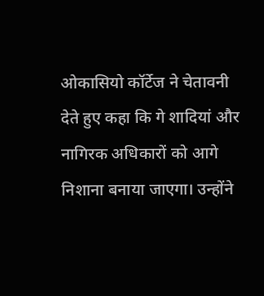ओकासियो कॉर्टेज ने चेतावनी देते हुए कहा कि गे शादियां और नागिरक अधिकारों को आगे निशाना बनाया जाएगा। उन्होंने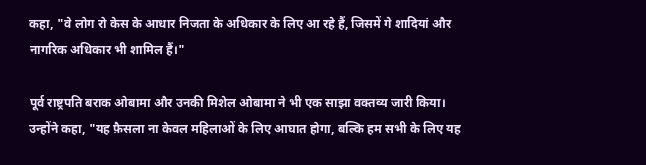कहा, "वे लोग रो केस के आधार निजता के अधिकार के लिए आ रहे हैं, जिसमें गे शादियां और नागरिक अधिकार भी शामिल हैं।"

पूर्व राष्ट्रपति बराक ओबामा और उनकी मिशेल ओबामा ने भी एक साझा वक्तव्य जारी किया। उन्होंने कहा, "यह फ़ैसला ना केवल महिलाओं के लिए आघात होगा, बल्कि हम सभी के लिए यह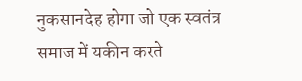नुकसानदेह होगा जो एक स्वतंत्र समाज में यकीन करते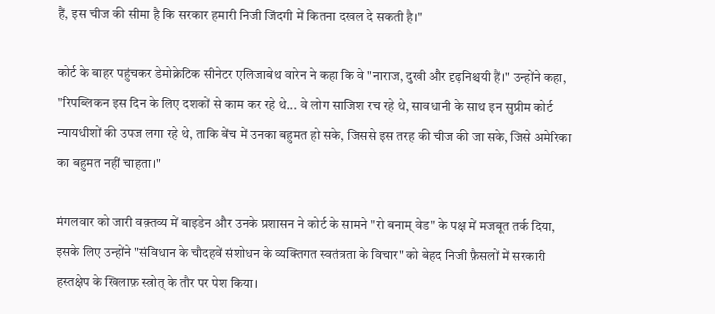हैं, इस चीज की सीमा है कि सरकार हमारी निजी जिंदगी में कितना दखल दे सकती है।"

कोर्ट के बाहर पहुंचकर डेमोक्रेटिक सीनेटर एलिजाबेथ वारेन ने कहा कि वे "नाराज, दुखी और दृढ़निश्चयी हैं।" उन्होंने कहा, "रिपब्लिकन इस दिन के लिए दशकों से काम कर रहे थे... वे लोग साजिश रच रहे थे, सावधानी के साथ इन सुप्रीम कोर्ट न्यायधीशों की उपज लगा रहे थे, ताकि बेंच में उनका बहुमत हो सके, जिससे इस तरह की चीज की जा सके, जिसे अमेरिका का बहुमत नहीं चाहता।"

मंगलवार को जारी वक़्तव्य में बाइडेन और उनके प्रशासन ने कोर्ट के सामने "रो बनाम् वेड" के पक्ष में मजबूत तर्क दिया, इसके लिए उन्होंने "संविधान के चौदहवें संशोधन के व्यक्तिगत स्वतंत्रता के विचार" को बेहद निजी फ़ैसलों में सरकारी हस्तक्षेप के खिलाफ़ स्त्रोत् के तौर पर पेश किया।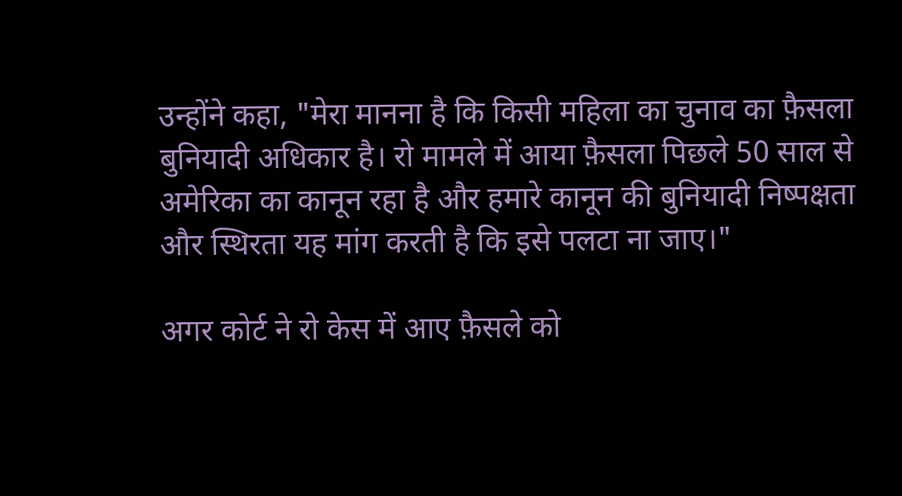उन्होंने कहा, "मेरा मानना है कि किसी महिला का चुनाव का फ़ैसला बुनियादी अधिकार है। रो मामले में आया फ़ैसला पिछले 50 साल से अमेरिका का कानून रहा है और हमारे कानून की बुनियादी निष्पक्षता और स्थिरता यह मांग करती है कि इसे पलटा ना जाए।"

अगर कोर्ट ने रो केस में आए फ़ैसले को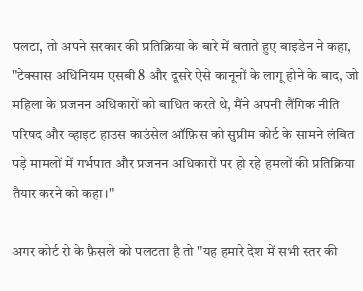पलटा, तो अपने सरकार की प्रतिक्रिया के बारे में बताते हुए बाइडेन ने कहा, "टेक्सास अधिनियम एसबी 8 और दूसरे ऐसे कानूनों के लागू होने के बाद, जो महिला के प्रजनन अधिकारों को बाधित करते थे, मैंने अपनी लैंगिक नीति परिषद और व्हाइट हाउस काउंसेल ऑफ़िस को सुप्रीम कोर्ट के सामने लंबित पड़े मामलों में गर्भपात और प्रजनन अधिकारों पर हो रहे हमलों की प्रतिक्रिया तैयार करने को कहा।"

अगर कोर्ट रो के फ़ैसले को पलटता है तो "यह हमारे देश में सभी स्तर की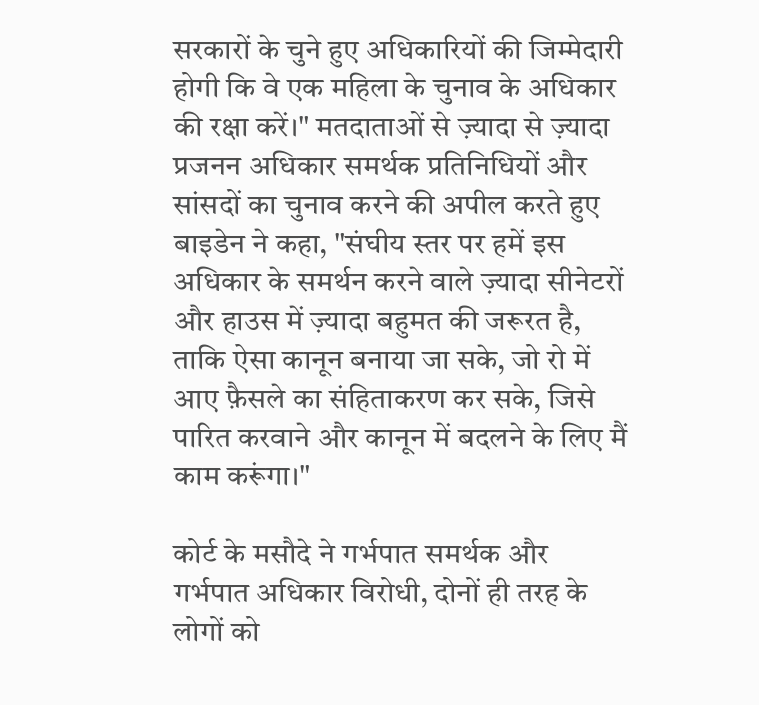सरकारों के चुने हुए अधिकारियों की जिम्मेदारी होगी कि वे एक महिला के चुनाव के अधिकार की रक्षा करें।" मतदाताओं से ज़्यादा से ज़्यादा प्रजनन अधिकार समर्थक प्रतिनिधियों और सांसदों का चुनाव करने की अपील करते हुए बाइडेन ने कहा, "संघीय स्तर पर हमें इस अधिकार के समर्थन करने वाले ज़्यादा सीनेटरों और हाउस में ज़्यादा बहुमत की जरूरत है, ताकि ऐसा कानून बनाया जा सके, जो रो में आए फ़ैसले का संहिताकरण कर सके, जिसे पारित करवाने और कानून में बदलने के लिए मैं काम करूंगा।"

कोर्ट के मसौदे ने गर्भपात समर्थक और गर्भपात अधिकार विरोधी, दोनों ही तरह के लोगों को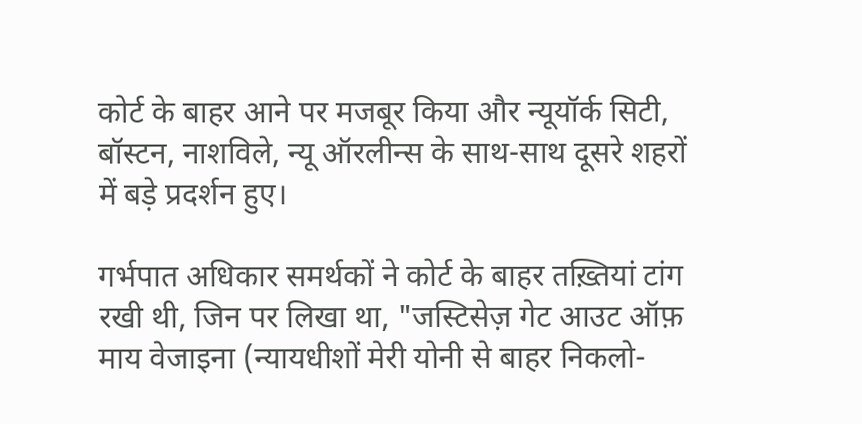कोर्ट के बाहर आने पर मजबूर किया और न्यूयॉर्क सिटी, बॉस्टन, नाशविले, न्यू ऑरलीन्स के साथ-साथ दूसरे शहरों में बड़े प्रदर्शन हुए।

गर्भपात अधिकार समर्थकों ने कोर्ट के बाहर तख़्तियां टांग रखी थी, जिन पर लिखा था, "जस्टिसेज़ गेट आउट ऑफ़ माय वेजाइना (न्यायधीशों मेरी योनी से बाहर निकलो-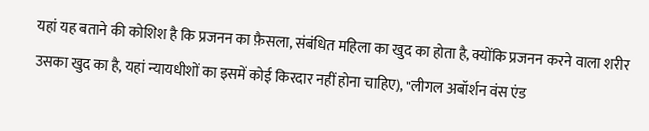यहां यह बताने की कोशिश है कि प्रजनन का फ़ैसला, संबंधित महिला का खुद का होता है, क्योंकि प्रजनन करने वाला शरीर उसका खुद का है, यहां न्यायधीशों का इसमें कोई किरदार नहीं होना चाहिए), "लीगल अबॉर्शन वंस एंड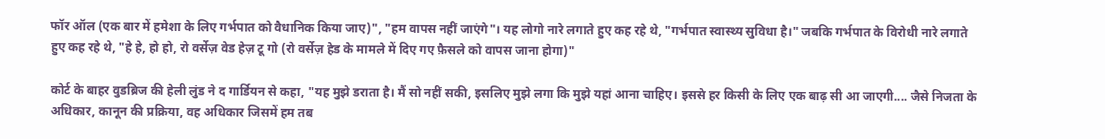फॉर ऑल (एक बार में हमेशा के लिए गर्भपात को वैधानिक किया जाए)", "हम वापस नहीं जाएंगे"। यह लोगो नारे लगाते हुए कह रहे थे, "गर्भपात स्वास्थ्य सुविधा है।" जबकि गर्भपात के विरोधी नारे लगाते हुए कह रहे थे, "हे हे, हो हो, रो वर्सेज़ वेड हेज़ टू गो (रो वर्सेज़ हेड के मामले में दिए गए फ़ैसले को वापस जाना होगा)"

कोर्ट के बाहर वुडब्रिज की हेली लुंड ने द गार्डियन से कहा, "यह मुझे डराता है। मैं सो नहीं सकी, इसलिए मुझे लगा कि मुझे यहां आना चाहिए। इससे हर किसी के लिए एक बाढ़ सी आ जाएगी.... जैसे निजता के अधिकार, कानून की प्रक्रिया, वह अधिकार जिसमें हम तब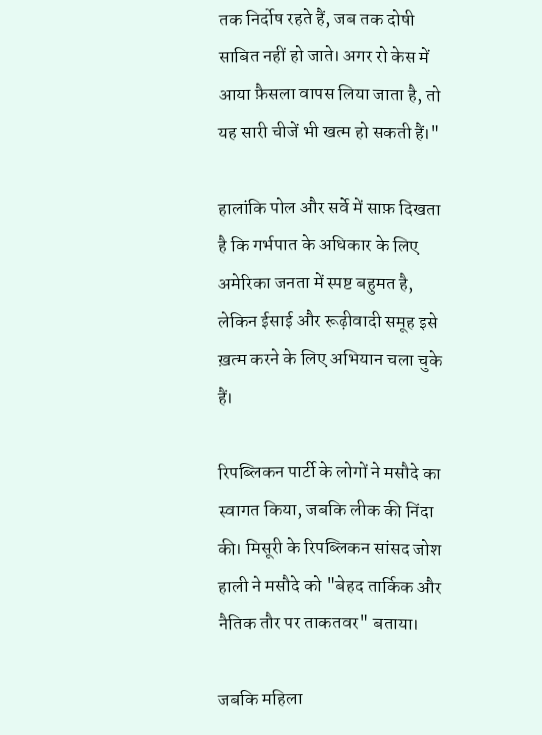तक निर्दोष रहते हैं, जब तक दोषी साबित नहीं हो जाते। अगर रो केस में आया फ़ैसला वापस लिया जाता है, तो यह सारी चीजें भी खत्म हो सकती हैं।"

हालांकि पोल और सर्वे में साफ़ दिखता है कि गर्भपात के अधिकार के लिए अमेरिका जनता में स्पष्ट बहुमत है, लेकिन ईसाई और रूढ़ीवादी समूह इसे ख़त्म करने के लिए अभियान चला चुके हैं।

रिपब्लिकन पार्टी के लोगों ने मसौदे का स्वागत किया, जबकि लीक की निंदा की। मिसूरी के रिपब्लिकन सांसद जोश हाली ने मसौदे को "बेहद तार्किक और नैतिक तौर पर ताकतवर" बताया।

जबकि महिला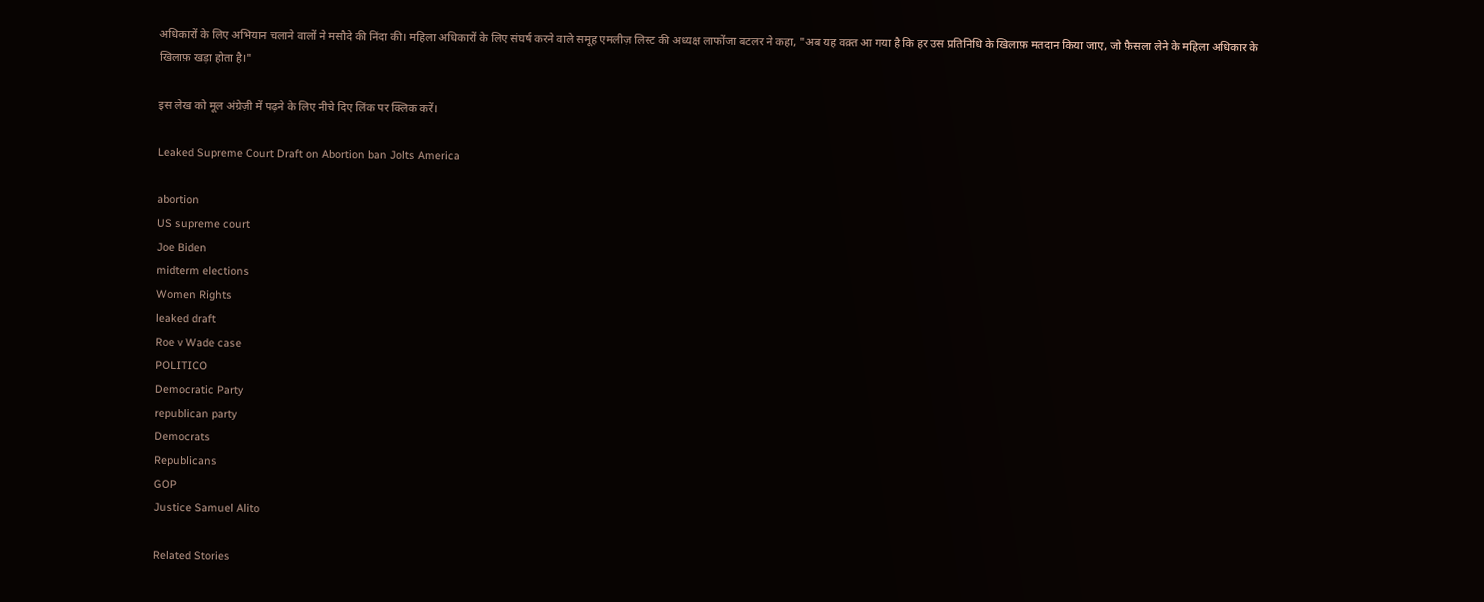अधिकारों के लिए अभियान चलाने वालों ने मसौदे की निंदा की। महिला अधिकारों के लिए संघर्ष करने वाले समूह एमलीज़ लिस्ट की अध्यक्ष लाफोंजा बटलर ने कहा, "अब यह वक़्त आ गया है कि हर उस प्रतिनिधि के खिलाफ़ मतदान किया जाए, जो फ़ैसला लेने के महिला अधिकार के खिलाफ़ खड़ा होता है।"

इस लेख को मूल अंग्रेज़ी में पढ़ने के लिए नीचे दिए लिंक पर क्लिक करें।

Leaked Supreme Court Draft on Abortion ban Jolts America

abortion
US supreme court
Joe Biden
midterm elections
Women Rights
leaked draft
Roe v Wade case
POLITICO
Democratic Party
republican party
Democrats
Republicans
GOP
Justice Samuel Alito

Related Stories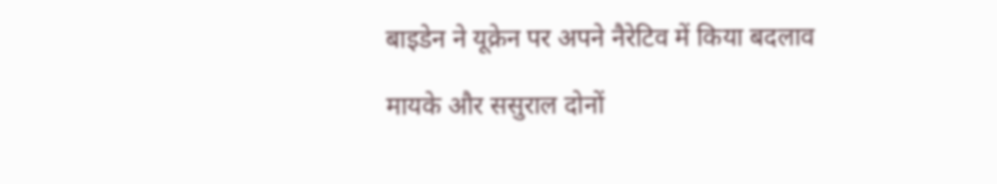बाइडेन ने यूक्रेन पर अपने नैरेटिव में किया बदलाव

मायके और ससुराल दोनों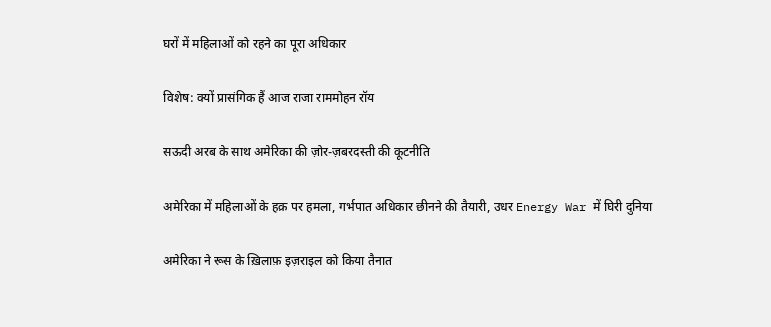घरों में महिलाओं को रहने का पूरा अधिकार

विशेष: क्यों प्रासंगिक हैं आज राजा राममोहन रॉय

सऊदी अरब के साथ अमेरिका की ज़ोर-ज़बरदस्ती की कूटनीति

अमेरिका में महिलाओं के हक़ पर हमला, गर्भपात अधिकार छीनने की तैयारी, उधर Energy War में घिरी दुनिया

अमेरिका ने रूस के ख़िलाफ़ इज़राइल को किया तैनात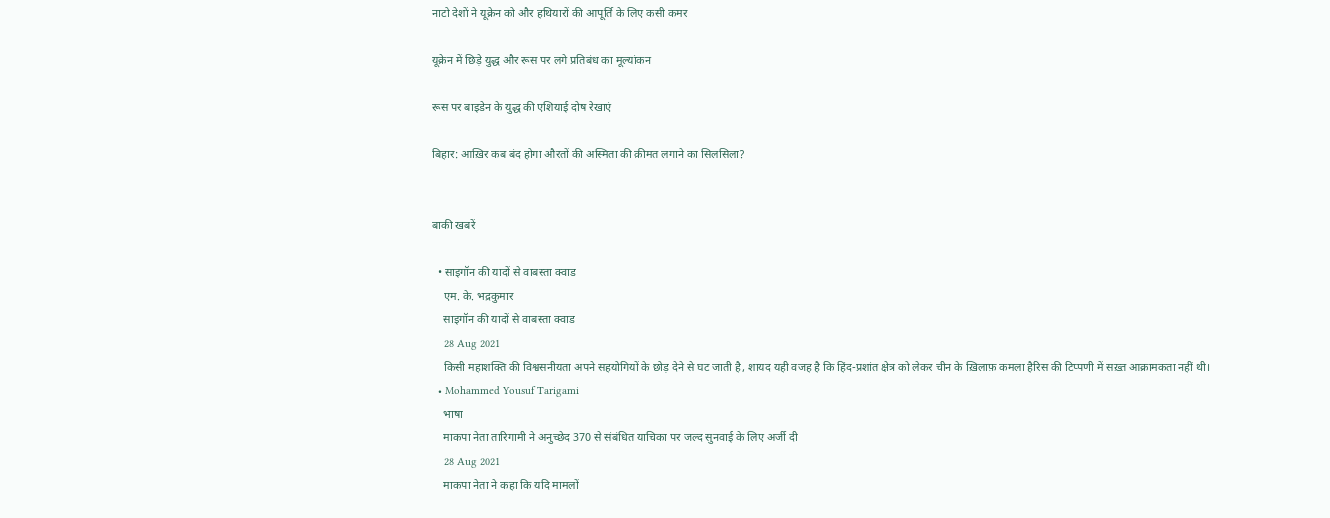नाटो देशों ने यूक्रेन को और हथियारों की आपूर्ति के लिए कसी कमर

यूक्रेन में छिड़े युद्ध और रूस पर लगे प्रतिबंध का मूल्यांकन

रूस पर बाइडेन के युद्ध की एशियाई दोष रेखाएं

बिहार: आख़िर कब बंद होगा औरतों की अस्मिता की क़ीमत लगाने का सिलसिला?


बाकी खबरें

  • साइगॉन की यादों से वाबस्ता क्वाड
    एम. के. भद्रकुमार
    साइगॉन की यादों से वाबस्ता क्वाड
    28 Aug 2021
    किसी महाशक्ति की विश्वसनीयता अपने सहयोगियों के छोड़ देने से घट जाती है, शायद यही वजह है कि हिंद-प्रशांत क्षेत्र को लेकर चीन के ख़िलाफ़ कमला हैरिस की टिप्पणी में सख़्त आक्रामकता नहीं थी।
  • Mohammed Yousuf Tarigami
    भाषा
    माकपा नेता तारिगामी ने अनुच्छेद 370 से संबंधित याचिका पर जल्द सुनवाई के लिए अर्जी दी
    28 Aug 2021
    माकपा नेता ने कहा कि यदि मामलों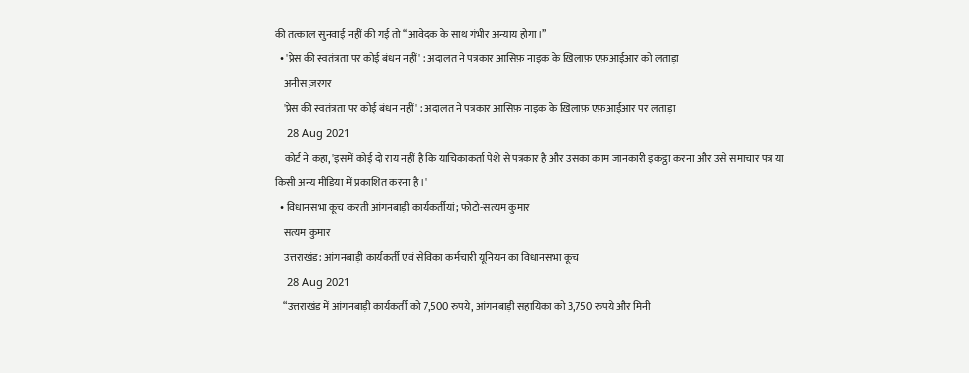की तत्काल सुनवाई नहीं की गई तो ‘‘आवेदक के साथ गंभीर अन्याय होगा।’’
  • 'प्रेस की स्वतंत्रता पर कोई बंधन नहीं' : अदालत ने पत्रकार आसिफ़ नाइक के ख़िलाफ़ एफ़आईआर को लताड़ा
    अनीस ज़रगर
    'प्रेस की स्वतंत्रता पर कोई बंधन नहीं' : अदालत ने पत्रकार आसिफ़ नाइक के ख़िलाफ़ एफ़आईआर पर लताड़ा
    28 Aug 2021
    कोर्ट ने कहा, 'इसमें कोई दो राय नहीं है कि याचिकाकर्ता पेशे से पत्रकार है और उसका काम जानकारी इकट्ठा करना और उसे समाचार पत्र या किसी अन्य मीडिया में प्रकाशित करना है।'
  • विधानसभा कूच करती आंगनबाड़ी कार्यकर्तीयां; फोटो-सत्यम कुमार
    सत्यम कुमार
    उत्तराखंड: आंगनबाड़ी कार्यकर्ती एवं सेविका कर्मचारी यूनियन का विधानसभा कूच
    28 Aug 2021
    “उत्तराखंड में आंगनबाड़ी कार्यकर्ती को 7,500 रुपये, आंगनबाड़ी सहायिका को 3,750 रुपये और मिनी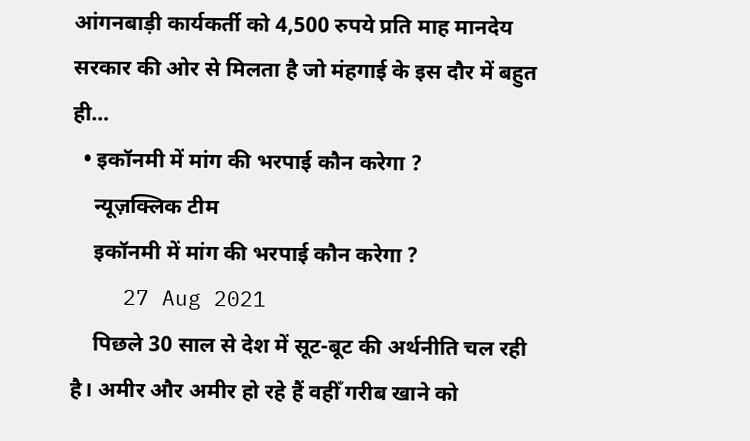आंगनबाड़ी कार्यकर्ती को 4,500 रुपये प्रति माह मानदेय सरकार की ओर से मिलता है जो मंहगाई के इस दौर में बहुत ही…
  • इकॉनमी में मांग की भरपाई कौन करेगा ?
    न्यूज़क्लिक टीम
    इकॉनमी में मांग की भरपाई कौन करेगा ?
    27 Aug 2021
    पिछले 30 साल से देश में सूट-बूट की अर्थनीति चल रही है। अमीर और अमीर हो रहे हैं वहीँ गरीब खाने को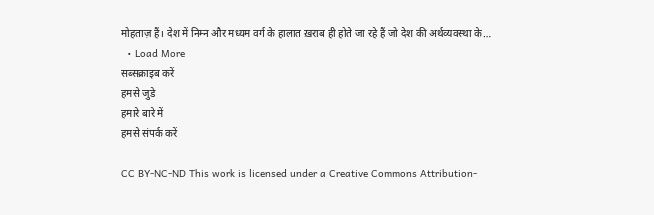मोहताज़ हैं। देश में निम्न और मध्यम वर्ग के हालात ख़राब ही होते जा रहे हैं जो देश की अर्थव्यवस्था के…
  • Load More
सब्सक्राइब करें
हमसे जुडे
हमारे बारे में
हमसे संपर्क करें

CC BY-NC-ND This work is licensed under a Creative Commons Attribution-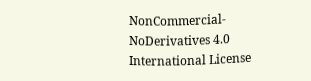NonCommercial-NoDerivatives 4.0 International License